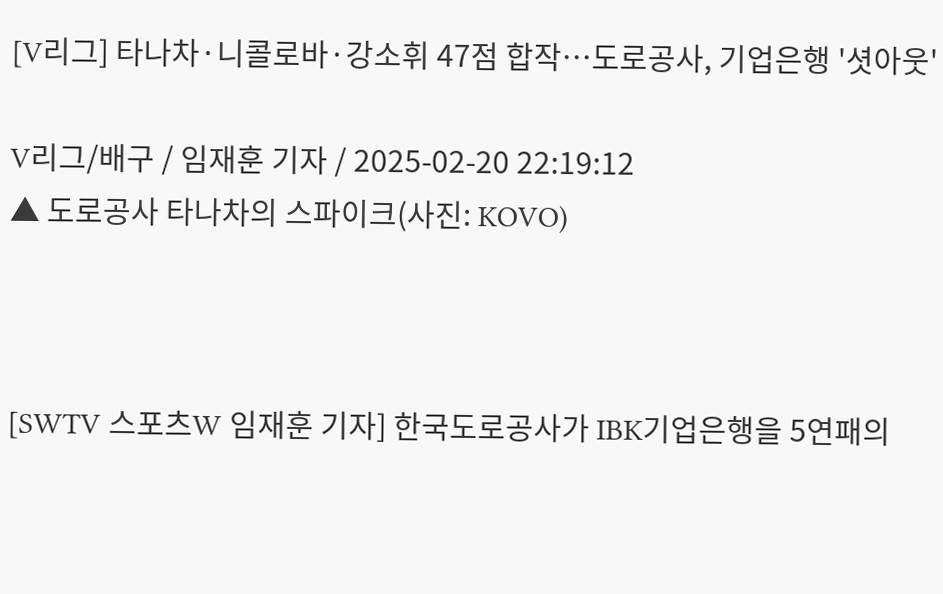[V리그] 타나차·니콜로바·강소휘 47점 합작…도로공사, 기업은행 '셧아웃'

V리그/배구 / 임재훈 기자 / 2025-02-20 22:19:12
▲ 도로공사 타나차의 스파이크(사진: KOVO)



[SWTV 스포츠W 임재훈 기자] 한국도로공사가 IBK기업은행을 5연패의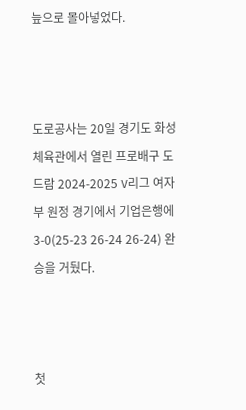늪으로 몰아넣었다.



도로공사는 20일 경기도 화성체육관에서 열린 프로배구 도드람 2024-2025 V리그 여자부 원정 경기에서 기업은행에 3-0(25-23 26-24 26-24) 완승을 거뒀다.



첫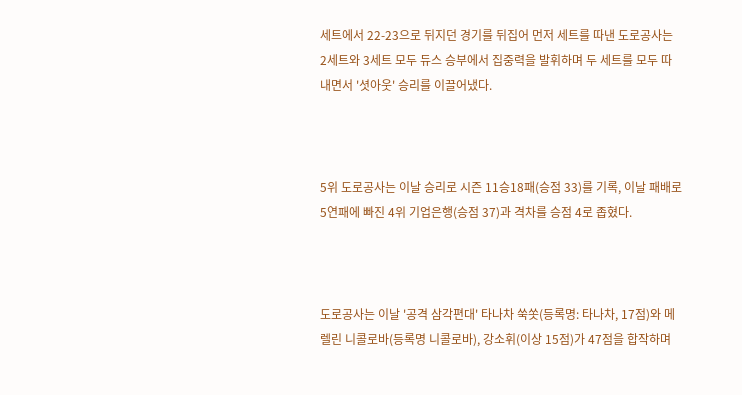세트에서 22-23으로 뒤지던 경기를 뒤집어 먼저 세트를 따낸 도로공사는 2세트와 3세트 모두 듀스 승부에서 집중력을 발휘하며 두 세트를 모두 따내면서 '셧아웃' 승리를 이끌어냈다.



5위 도로공사는 이날 승리로 시즌 11승18패(승점 33)를 기록, 이날 패배로 5연패에 빠진 4위 기업은행(승점 37)과 격차를 승점 4로 좁혔다.



도로공사는 이날 '공격 삼각편대' 타나차 쑥쏫(등록명: 타나차, 17점)와 메렐린 니콜로바(등록명 니콜로바), 강소휘(이상 15점)가 47점을 합작하며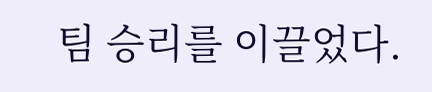팀 승리를 이끌었다.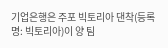기업은행은 주포 빅토리아 댄착(등록명: 빅토리아)이 양 팀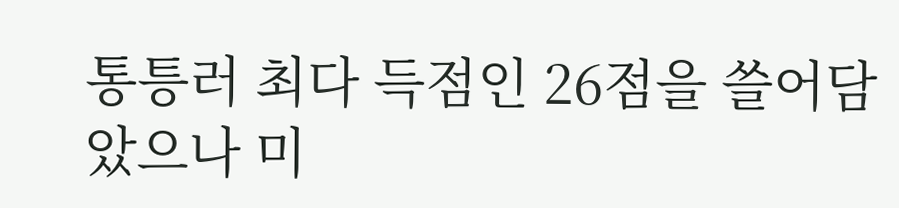통틍러 최다 득점인 26점을 쓸어담았으나 미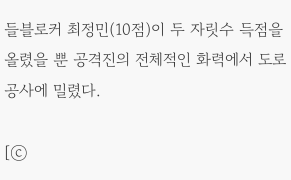들블로커 최정민(10점)이 두 자릿수 득점을 올렸을 뿐 공격진의 전체적인 화력에서 도로공사에 밀렸다.

[ⓒ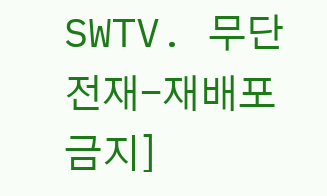SWTV. 무단전재-재배포 금지]